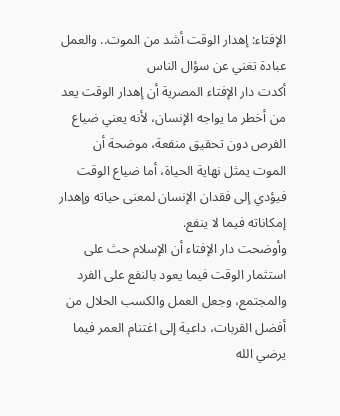الإفتاء: إهدار الوقت أشد من الموت.. والعمل عبادة تغني عن سؤال الناس
أكدت دار الإفتاء المصرية أن إهدار الوقت يعد من أخطر ما يواجه الإنسان، لأنه يعني ضياع الفرص دون تحقيق منفعة، موضحة أن الموت يمثل نهاية الحياة، أما ضياع الوقت فيؤدي إلى فقدان الإنسان لمعنى حياته وإهدار إمكاناته فيما لا ينفع.
وأوضحت دار الإفتاء أن الإسلام حث على استثمار الوقت فيما يعود بالنفع على الفرد والمجتمع، وجعل العمل والكسب الحلال من أفضل القربات، داعية إلى اغتنام العمر فيما يرضي الله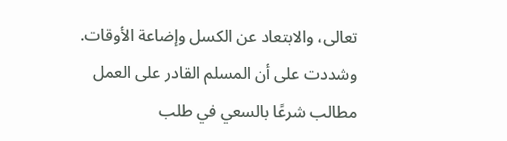تعالى، والابتعاد عن الكسل وإضاعة الأوقات.
وشددت على أن المسلم القادر على العمل مطالب شرعًا بالسعي في طلب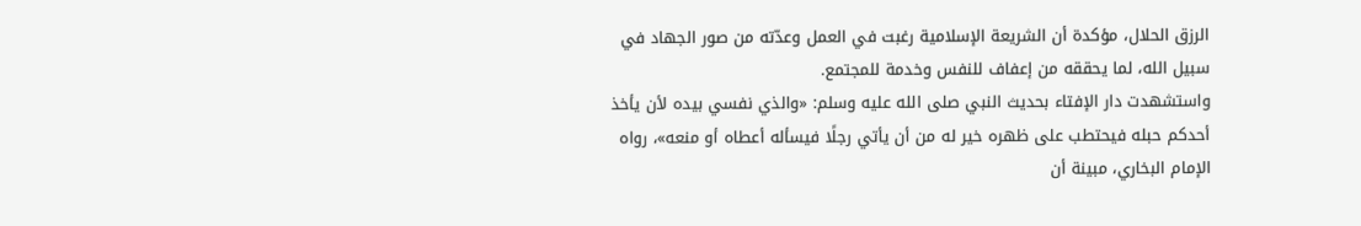الرزق الحلال، مؤكدة أن الشريعة الإسلامية رغبت في العمل وعدّته من صور الجهاد في سبيل الله، لما يحققه من إعفاف للنفس وخدمة للمجتمع.
واستشهدت دار الإفتاء بحديث النبي صلى الله عليه وسلم: «والذي نفسي بيده لأن يأخذ أحدكم حبله فيحتطب على ظهره خير له من أن يأتي رجلًا فيسأله أعطاه أو منعه»، رواه الإمام البخاري، مبينة أن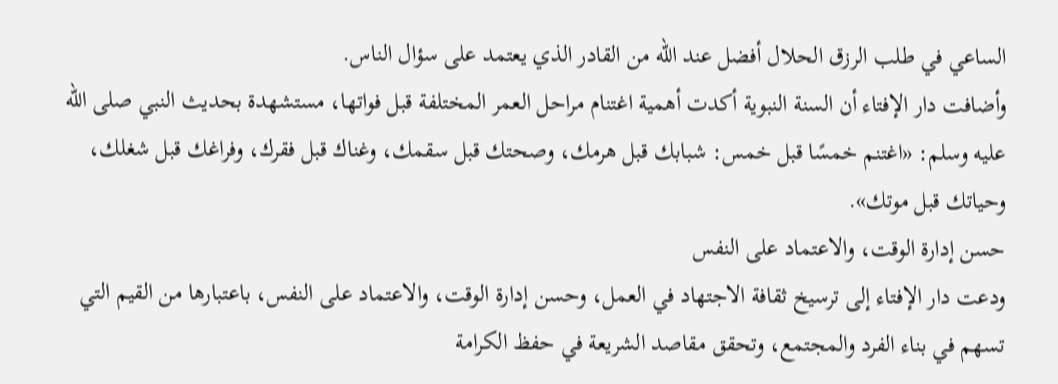الساعي في طلب الرزق الحلال أفضل عند الله من القادر الذي يعتمد على سؤال الناس.
وأضافت دار الإفتاء أن السنة النبوية أكدت أهمية اغتنام مراحل العمر المختلفة قبل فواتها، مستشهدة بحديث النبي صلى الله عليه وسلم: «اغتنم خمسًا قبل خمس: شبابك قبل هرمك، وصحتك قبل سقمك، وغناك قبل فقرك، وفراغك قبل شغلك، وحياتك قبل موتك».
حسن إدارة الوقت، والاعتماد على النفس
ودعت دار الإفتاء إلى ترسيخ ثقافة الاجتهاد في العمل، وحسن إدارة الوقت، والاعتماد على النفس، باعتبارها من القيم التي تسهم في بناء الفرد والمجتمع، وتحقق مقاصد الشريعة في حفظ الكرامة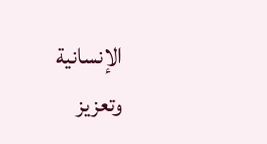الإنسانية وتعزيز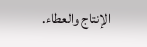الإنتاج والعطاء.